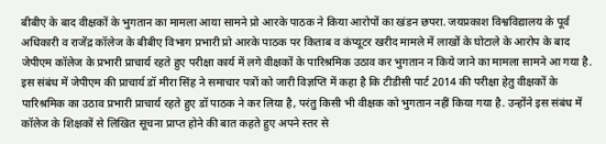बीबीए के बाद वीक्षकों के भुगतान का मामला आया सामने प्रो आरके पाठक ने किया आरोपों का खंडन छपरा. जयप्रकाश विश्वविद्यालय के पूर्व अधिकारी व राजेंद्र कॉलेज के बीबीए विभाग प्रभारी प्रो आरके पाठक पर किताब व कंप्यूटर खरीद मामले में लाखों के घोटाले के आरोप के बाद जेपीएम कॉलेज के प्रभारी प्राचार्य रहते हुए परीक्षा कार्य में लगे वीक्षकों के पारिश्रमिक उठाव कर भुगतान न किये जाने का मामला सामने आ गया है. इस संबंध में जेपीएम की प्राचार्य डॉ मीरा सिंह ने समाचार पत्रों को जारी विज्ञप्ति में कहा है कि टीडीसी पार्ट 2014 की परीक्षा हेतु वीक्षकों के पारिश्रमिक का उठाव प्रभारी प्राचार्य रहते हुए डॉ पाठक ने कर लिया है, परंतु किसी भी वीक्षक को भुगतान नहीं किया गया है. उन्होंने इस संबंध में कॉलेज के शिक्षकों से लिखित सूचना प्राप्त होने की बात कहते हुए अपने स्तर से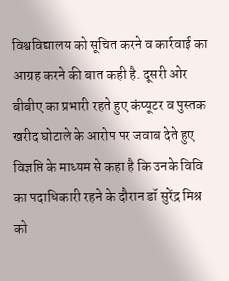विश्वविद्यालय को सूचित करने व कार्रवाई का आग्रह करने की बात कही है. दूसरी ओर बीबीए का प्रभारी रहते हुए कंप्यूटर व पुस्तक खरीद घोटाले के आरोप पर जवाब देते हुए विज्ञप्ति के माध्यम से कहा है कि उनके विवि का पदाधिकारी रहने के दौरान डॉ सुरेंद्र मिश्र को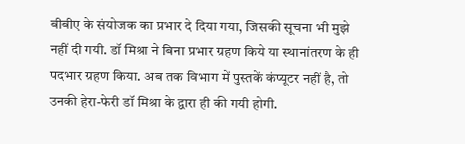बीबीए के संयोजक का प्रभार दे दिया गया, जिसकी सूचना भी मुझे नहीं दी गयी. डॉ मिश्रा ने बिना प्रभार ग्रहण किये या स्थानांतरण के ही पदभार ग्रहण किया. अब तक विभाग में पुस्तकें कंप्यूटर नहीं है, तो उनकी हेरा-फेरी डॉ मिश्रा के द्वारा ही की गयी होगी.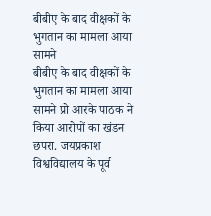बीबीए के बाद वीक्षकों के भुगतान का मामला आया सामने
बीबीए के बाद वीक्षकों के भुगतान का मामला आया सामने प्रो आरके पाठक ने किया आरोपों का खंडन छपरा. जयप्रकाश विश्वविद्यालय के पूर्व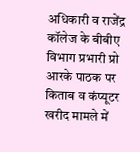अधिकारी व राजेंद्र कॉलेज के बीबीए विभाग प्रभारी प्रो आरके पाठक पर किताब व कंप्यूटर खरीद मामले में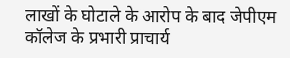लाखों के घोटाले के आरोप के बाद जेपीएम कॉलेज के प्रभारी प्राचार्य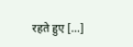रहते हुए […]